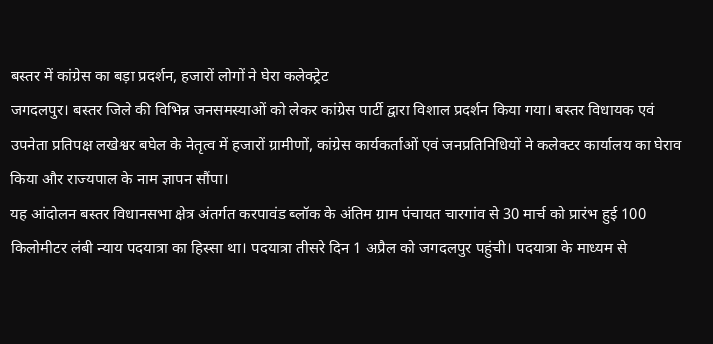बस्तर में कांग्रेस का बड़ा प्रदर्शन, हजारों लोगों ने घेरा कलेक्ट्रेट
जगदलपुर। बस्तर जिले की विभिन्न जनसमस्याओं को लेकर कांग्रेस पार्टी द्वारा विशाल प्रदर्शन किया गया। बस्तर विधायक एवं उपनेता प्रतिपक्ष लखेश्वर बघेल के नेतृत्व में हजारों ग्रामीणों, कांग्रेस कार्यकर्ताओं एवं जनप्रतिनिधियों ने कलेक्टर कार्यालय का घेराव किया और राज्यपाल के नाम ज्ञापन सौंपा।
यह आंदोलन बस्तर विधानसभा क्षेत्र अंतर्गत करपावंड ब्लॉक के अंतिम ग्राम पंचायत चारगांव से 30 मार्च को प्रारंभ हुई 100 किलोमीटर लंबी न्याय पदयात्रा का हिस्सा था। पदयात्रा तीसरे दिन 1 अप्रैल को जगदलपुर पहुंची। पदयात्रा के माध्यम से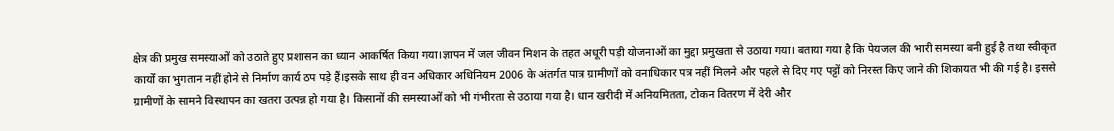क्षेत्र की प्रमुख समस्याओं को उठाते हुए प्रशासन का ध्यान आकर्षित किया गया।ज्ञापन में जल जीवन मिशन के तहत अधूरी पड़ी योजनाओं का मुद्दा प्रमुखता से उठाया गया। बताया गया है कि पेयजल की भारी समस्या बनी हुई है तथा स्वीकृत कार्यों का भुगतान नहीं होने से निर्माण कार्य ठप पड़े हैं।इसके साथ ही वन अधिकार अधिनियम 2006 के अंतर्गत पात्र ग्रामीणों को वनाधिकार पत्र नहीं मिलने और पहले से दिए गए पट्टों को निरस्त किए जाने की शिकायत भी की गई है। इससे ग्रामीणों के सामने विस्थापन का खतरा उत्पन्न हो गया है। किसानों की समस्याओं को भी गंभीरता से उठाया गया है। धान खरीदी में अनियमितता, टोकन वितरण में देरी और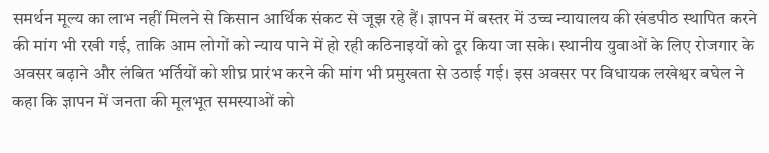समर्थन मूल्य का लाभ नहीं मिलने से किसान आर्थिक संकट से जूझ रहे हैं। ज्ञापन में बस्तर में उच्च न्यायालय की खंडपीठ स्थापित करने की मांग भी रखी गई, ताकि आम लोगों को न्याय पाने में हो रही कठिनाइयों को दूर किया जा सके। स्थानीय युवाओं के लिए रोजगार के अवसर बढ़ाने और लंबित भर्तियों को शीघ्र प्रारंभ करने की मांग भी प्रमुखता से उठाई गई। इस अवसर पर विधायक लखेश्वर बघेल ने कहा कि ज्ञापन में जनता की मूलभूत समस्याओं को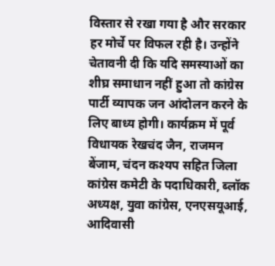विस्तार से रखा गया है और सरकार हर मोर्चे पर विफल रही है। उन्होंने चेतावनी दी कि यदि समस्याओं का शीघ्र समाधान नहीं हुआ तो कांग्रेस पार्टी व्यापक जन आंदोलन करने के लिए बाध्य होगी। कार्यक्रम में पूर्व विधायक रेखचंद जैन, राजमन बेंजाम, चंदन कश्यप सहित जिला कांग्रेस कमेटी के पदाधिकारी, ब्लॉक अध्यक्ष, युवा कांग्रेस, एनएसयूआई, आदिवासी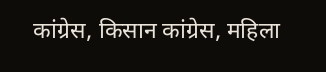कांग्रेस, किसान कांग्रेस, महिला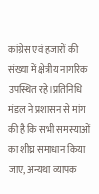कांग्रेस एवं हजारों की संख्या में क्षेत्रीय नागरिक उपस्थित रहे।प्रतिनिधि मंडल ने प्रशासन से मांग की है कि सभी समस्याओं का शीघ्र समाधान किया जाए, अन्यथा व्यापक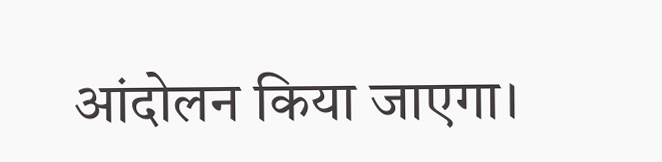आंदोलन किया जाएगा।